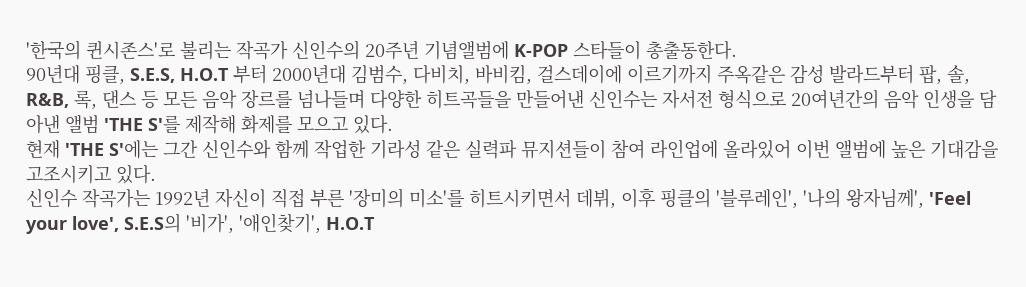'한국의 퀸시존스'로 불리는 작곡가 신인수의 20주년 기념앨범에 K-POP 스타들이 총출동한다.
90년대 핑클, S.E.S, H.O.T 부터 2000년대 김범수, 다비치, 바비킴, 걸스데이에 이르기까지 주옥같은 감성 발라드부터 팝, 솔, R&B, 록, 댄스 등 모든 음악 장르를 넘나들며 다양한 히트곡들을 만들어낸 신인수는 자서전 형식으로 20여년간의 음악 인생을 담아낸 앨범 'THE S'를 제작해 화제를 모으고 있다.
현재 'THE S'에는 그간 신인수와 함께 작업한 기라성 같은 실력파 뮤지션들이 참여 라인업에 올라있어 이번 앨범에 높은 기대감을 고조시키고 있다.
신인수 작곡가는 1992년 자신이 직접 부른 '장미의 미소'를 히트시키면서 데뷔, 이후 핑클의 '블루레인', '나의 왕자님께', 'Feel your love', S.E.S의 '비가', '애인찾기', H.O.T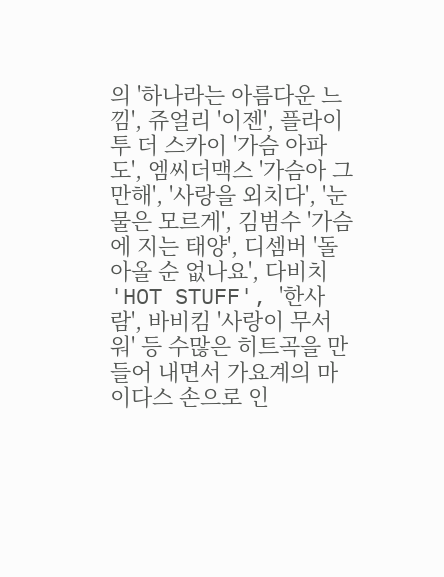의 '하나라는 아름다운 느낌', 쥬얼리 '이젠', 플라이 투 더 스카이 '가슴 아파도', 엠씨더맥스 '가슴아 그만해', '사랑을 외치다', '눈물은 모르게', 김범수 '가슴에 지는 태양', 디셈버 '돌아올 순 없나요', 다비치 'HOT STUFF', '한사람', 바비킴 '사랑이 무서워' 등 수많은 히트곡을 만들어 내면서 가요계의 마이다스 손으로 인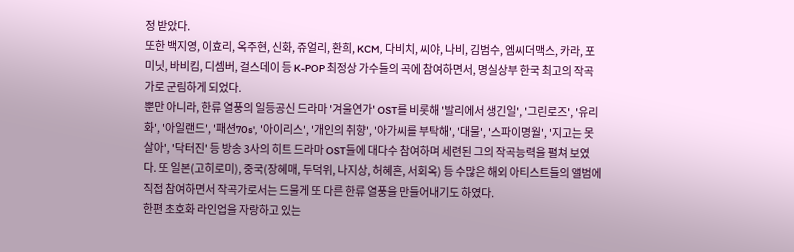정 받았다.
또한 백지영, 이효리, 옥주현, 신화, 쥬얼리, 환희, KCM, 다비치, 씨야, 나비, 김범수, 엠씨더맥스, 카라, 포미닛, 바비킴, 디셈버, 걸스데이 등 K-POP 최정상 가수들의 곡에 참여하면서, 명실상부 한국 최고의 작곡가로 군림하게 되었다.
뿐만 아니라, 한류 열풍의 일등공신 드라마 '겨울연가' OST를 비롯해 '발리에서 생긴일', '그린로즈', '유리화', '아일랜드', '패션70s', '아이리스', '개인의 취향', '아가씨를 부탁해', '대물', '스파이명월', '지고는 못살아', '닥터진' 등 방송 3사의 히트 드라마 OST들에 대다수 참여하며 세련된 그의 작곡능력을 펼쳐 보였다. 또 일본(고히로미), 중국(장혜매, 두덕위, 나지상, 허혜흔, 서회옥) 등 수많은 해외 아티스트들의 앨범에 직접 참여하면서 작곡가로서는 드물게 또 다른 한류 열풍을 만들어내기도 하였다.
한편 초호화 라인업을 자랑하고 있는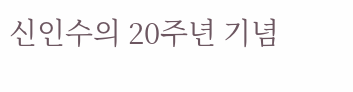신인수의 20주년 기념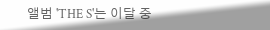앨범 'THE S'는 이달 중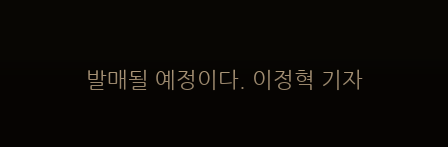발매될 예정이다. 이정혁 기자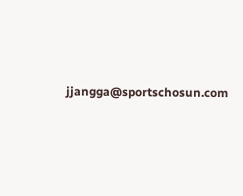jjangga@sportschosun.com